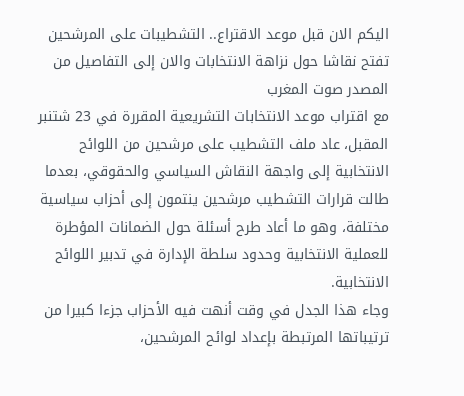اليكم الان قبل موعد الاقتراع.. التشطيبات على المرشحين تفتح نقاشا حول نزاهة الانتخابات والان إلى التفاصيل من المصدر صوت المغرب
مع اقتراب موعد الانتخابات التشريعية المقررة في 23 شتنبر المقبل، عاد ملف التشطيب على مرشحين من اللوائح الانتخابية إلى واجهة النقاش السياسي والحقوقي، بعدما طالت قرارات التشطيب مرشحين ينتمون إلى أحزاب سياسية مختلفة، وهو ما أعاد طرح أسئلة حول الضمانات المؤطرة للعملية الانتخابية وحدود سلطة الإدارة في تدبير اللوائح الانتخابية.
وجاء هذا الجدل في وقت أنهت فيه الأحزاب جزءا كبيرا من ترتيباتها المرتبطة بإعداد لوائح المرشحين،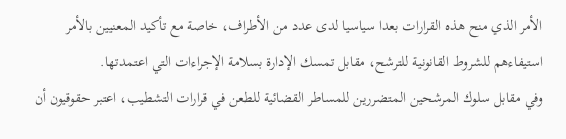الأمر الذي منح هذه القرارات بعدا سياسيا لدى عدد من الأطراف، خاصة مع تأكيد المعنيين بالأمر استيفاءهم للشروط القانونية للترشح، مقابل تمسك الإدارة بسلامة الإجراءات التي اعتمدتها.
وفي مقابل سلوك المرشحين المتضررين للمساطر القضائية للطعن في قرارات التشطيب، اعتبر حقوقيون أن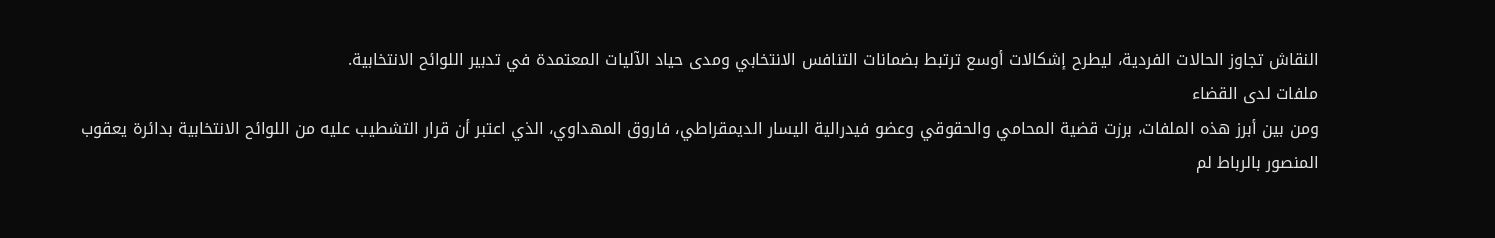النقاش تجاوز الحالات الفردية، ليطرح إشكالات أوسع ترتبط بضمانات التنافس الانتخابي ومدى حياد الآليات المعتمدة في تدبير اللوائح الانتخابية.
ملفات لدى القضاء
ومن بين أبرز هذه الملفات، برزت قضية المحامي والحقوقي وعضو فيدرالية اليسار الديمقراطي، فاروق المهداوي، الذي اعتبر أن قرار التشطيب عليه من اللوائح الانتخابية بدائرة يعقوب المنصور بالرباط لم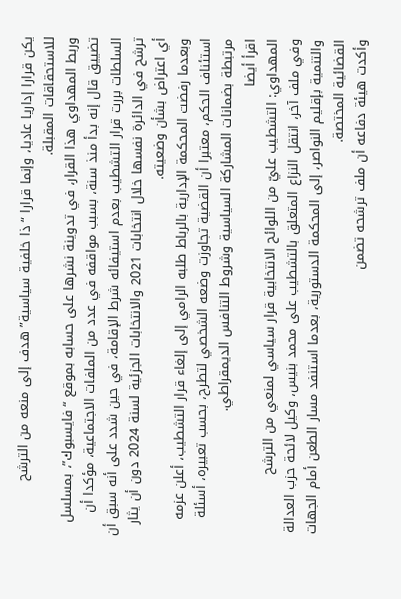يكن قرارا إداريا عاديا، وإنما قرارا “ذا خلفية سياسية” هدف إلى منعه من الترشح للاستحقاقات المقبلة.
وربط المهداوي هذا القرار، في تدوينة نشرها على حسابه بموقع “فايسبوك”، بمسلسل تضييق قال إنه بدأ منذ سنة، بسبب مواقفه في عدد من الملفات الاجتماعية، مؤكدا أن السلطات بررت قرار التشطيب بعدم استيفائه شرط الإقامة، في حين شدد على أنه سبق أن ترشح في الدائرة نفسها خلال انتخابات 2021 والانتخابات الجزئية لسنة 2024 دون أن يثار أي اعتراض بشأن وضعيته.
وبعدما رفضت المحكمة الإدارية بالرباط طلبه الرامي إلى إلغاء قرار التشطيب، أعلن عزمه استئناف الحكم، معتبرا أن القضية تجاوزت وضعه الشخصي لتطرح، بحسب تعبيره، أسئلة مرتبطة بضمانات المشاركة السياسية وشروط التنافس الديمقراطي.
اقرأ أيضا
المهداوي: التشطيب عليّ من اللوائح الانتخابية قرار سياسي لمنعي من الترشح
وفي ملف آخر، انتقل النزاع المتعلق بالتشطيب على محمد بنيس، وكيل لائحة حزب العدالة والتنمية بإقليم النواصر، إلى المحكمة الدستورية، بعدما استنفد مسار الطعن أمام الجهات القضائية المختصة.
وأكدت هيئة دفاعه أن ملف ترشحه تضمن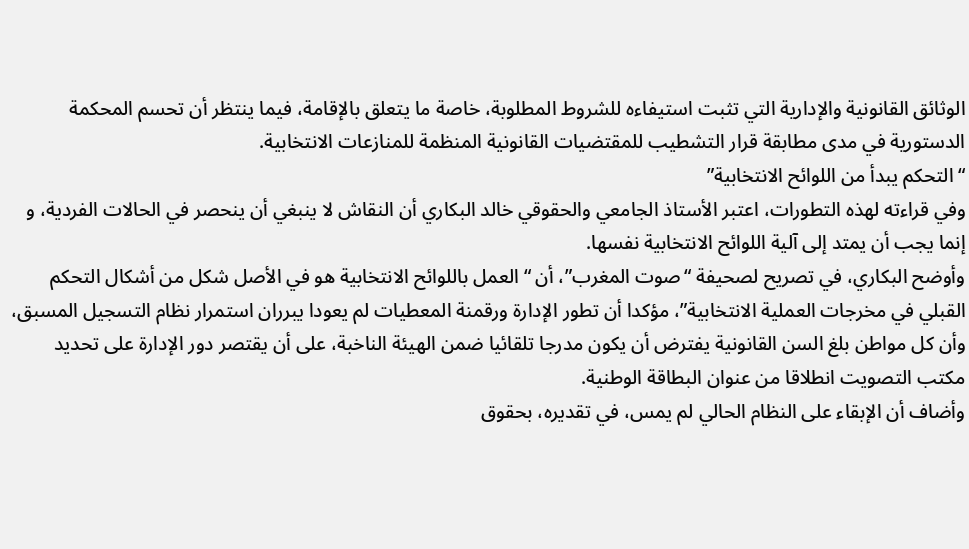الوثائق القانونية والإدارية التي تثبت استيفاءه للشروط المطلوبة، خاصة ما يتعلق بالإقامة، فيما ينتظر أن تحسم المحكمة الدستورية في مدى مطابقة قرار التشطيب للمقتضيات القانونية المنظمة للمنازعات الانتخابية.
“التحكم يبدأ من اللوائح الانتخابية”
وفي قراءته لهذه التطورات، اعتبر الأستاذ الجامعي والحقوقي خالد البكاري أن النقاش لا ينبغي أن ينحصر في الحالات الفردية، و إنما يجب أن يمتد إلى آلية اللوائح الانتخابية نفسها.
وأوضح البكاري، في تصريح لصحيفة “صوت المغرب”، أن “العمل باللوائح الانتخابية هو في الأصل شكل من أشكال التحكم القبلي في مخرجات العملية الانتخابية”، مؤكدا أن تطور الإدارة ورقمنة المعطيات لم يعودا يبرران استمرار نظام التسجيل المسبق، وأن كل مواطن بلغ السن القانونية يفترض أن يكون مدرجا تلقائيا ضمن الهيئة الناخبة، على أن يقتصر دور الإدارة على تحديد مكتب التصويت انطلاقا من عنوان البطاقة الوطنية.
وأضاف أن الإبقاء على النظام الحالي لم يمس، في تقديره، بحقوق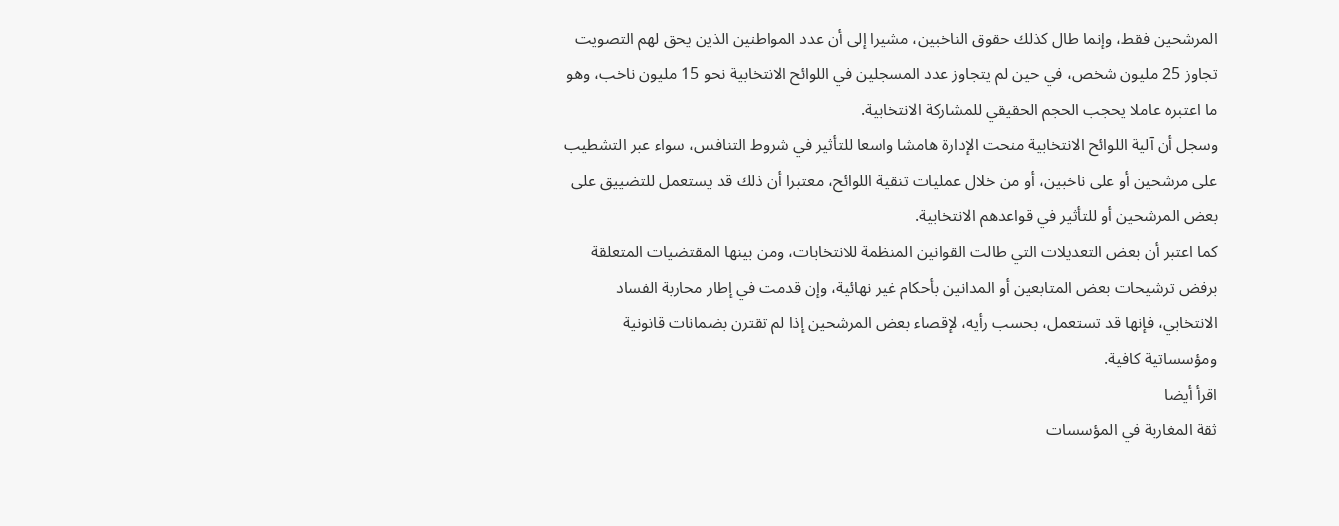المرشحين فقط، وإنما طال كذلك حقوق الناخبين، مشيرا إلى أن عدد المواطنين الذين يحق لهم التصويت تجاوز 25 مليون شخص، في حين لم يتجاوز عدد المسجلين في اللوائح الانتخابية نحو 15 مليون ناخب، وهو ما اعتبره عاملا يحجب الحجم الحقيقي للمشاركة الانتخابية.
وسجل أن آلية اللوائح الانتخابية منحت الإدارة هامشا واسعا للتأثير في شروط التنافس، سواء عبر التشطيب على مرشحين أو على ناخبين، أو من خلال عمليات تنقية اللوائح، معتبرا أن ذلك قد يستعمل للتضييق على بعض المرشحين أو للتأثير في قواعدهم الانتخابية.
كما اعتبر أن بعض التعديلات التي طالت القوانين المنظمة للانتخابات، ومن بينها المقتضيات المتعلقة برفض ترشيحات بعض المتابعين أو المدانين بأحكام غير نهائية، وإن قدمت في إطار محاربة الفساد الانتخابي، فإنها قد تستعمل، بحسب رأيه، لإقصاء بعض المرشحين إذا لم تقترن بضمانات قانونية ومؤسساتية كافية.
اقرأ أيضا
ثقة المغاربة في المؤسسات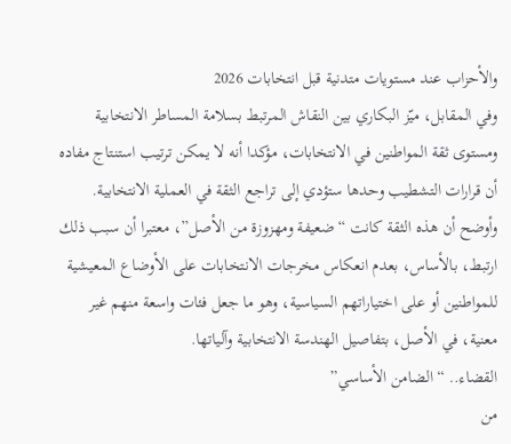والأحزاب عند مستويات متدنية قبل انتخابات 2026
وفي المقابل، ميّز البكاري بين النقاش المرتبط بسلامة المساطر الانتخابية ومستوى ثقة المواطنين في الانتخابات، مؤكدا أنه لا يمكن ترتيب استنتاج مفاده أن قرارات التشطيب وحدها ستؤدي إلى تراجع الثقة في العملية الانتخابية.
وأوضح أن هذه الثقة كانت “ضعيفة ومهزوزة من الأصل”، معتبرا أن سبب ذلك ارتبط، بالأساس، بعدم انعكاس مخرجات الانتخابات على الأوضاع المعيشية للمواطنين أو على اختياراتهم السياسية، وهو ما جعل فئات واسعة منهم غير معنية، في الأصل، بتفاصيل الهندسة الانتخابية وآلياتها.
القضاء.. “الضامن الأساسي”
من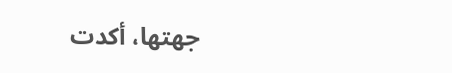جهتها، أكدت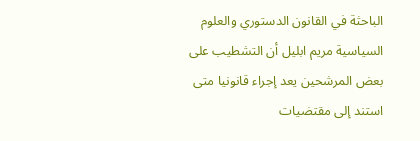الباحثة في القانون الدستوري والعلوم السياسية مريم ابليل أن التشطيب على بعض المرشحين يعد إجراء قانونيا متى استند إلى مقتضيات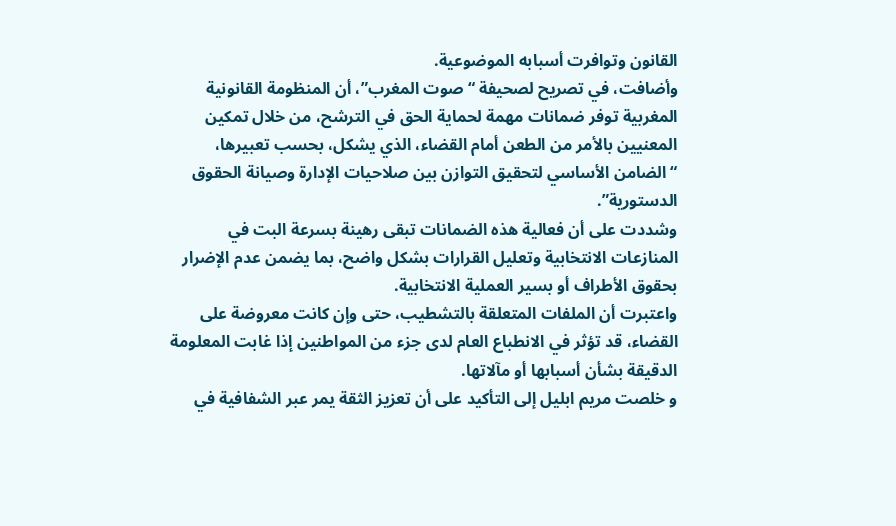القانون وتوافرت أسبابه الموضوعية.
وأضافت، في تصريح لصحيفة “صوت المغرب”، أن المنظومة القانونية المغربية توفر ضمانات مهمة لحماية الحق في الترشح، من خلال تمكين المعنيين بالأمر من الطعن أمام القضاء، الذي يشكل، بحسب تعبيرها، “الضامن الأساسي لتحقيق التوازن بين صلاحيات الإدارة وصيانة الحقوق الدستورية”.
وشددت على أن فعالية هذه الضمانات تبقى رهينة بسرعة البت في المنازعات الانتخابية وتعليل القرارات بشكل واضح، بما يضمن عدم الإضرار بحقوق الأطراف أو بسير العملية الانتخابية.
واعتبرت أن الملفات المتعلقة بالتشطيب، حتى وإن كانت معروضة على القضاء، قد تؤثر في الانطباع العام لدى جزء من المواطنين إذا غابت المعلومة الدقيقة بشأن أسبابها أو مآلاتها.
و خلصت مريم ابليل إلى التأكيد على أن تعزيز الثقة يمر عبر الشفافية في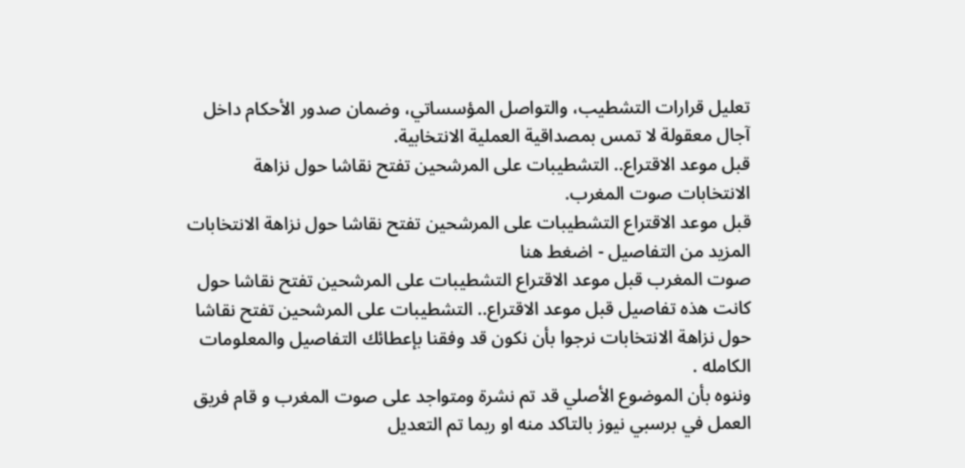تعليل قرارات التشطيب، والتواصل المؤسساتي، وضمان صدور الأحكام داخل آجال معقولة لا تمس بمصداقية العملية الانتخابية.
قبل موعد الاقتراع.. التشطيبات على المرشحين تفتح نقاشا حول نزاهة الانتخابات صوت المغرب.
قبل موعد الاقتراع التشطيبات على المرشحين تفتح نقاشا حول نزاهة الانتخابات
المزيد من التفاصيل - اضغط هنا
صوت المغرب قبل موعد الاقتراع التشطيبات على المرشحين تفتح نقاشا حول
كانت هذه تفاصيل قبل موعد الاقتراع.. التشطيبات على المرشحين تفتح نقاشا حول نزاهة الانتخابات نرجوا بأن نكون قد وفقنا بإعطائك التفاصيل والمعلومات الكامله .
وننوه بأن الموضوع الأصلي قد تم نشرة ومتواجد على صوت المغرب و قام فريق العمل في برسبي نيوز بالتاكد منه او ربما تم التعديل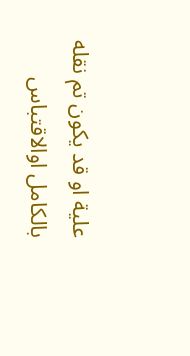علية او قد يكون تم نقله بالكامل اوالاقتباس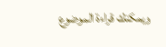ويمكنك قراءة الموضوع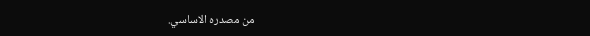من مصدره الاساسي.